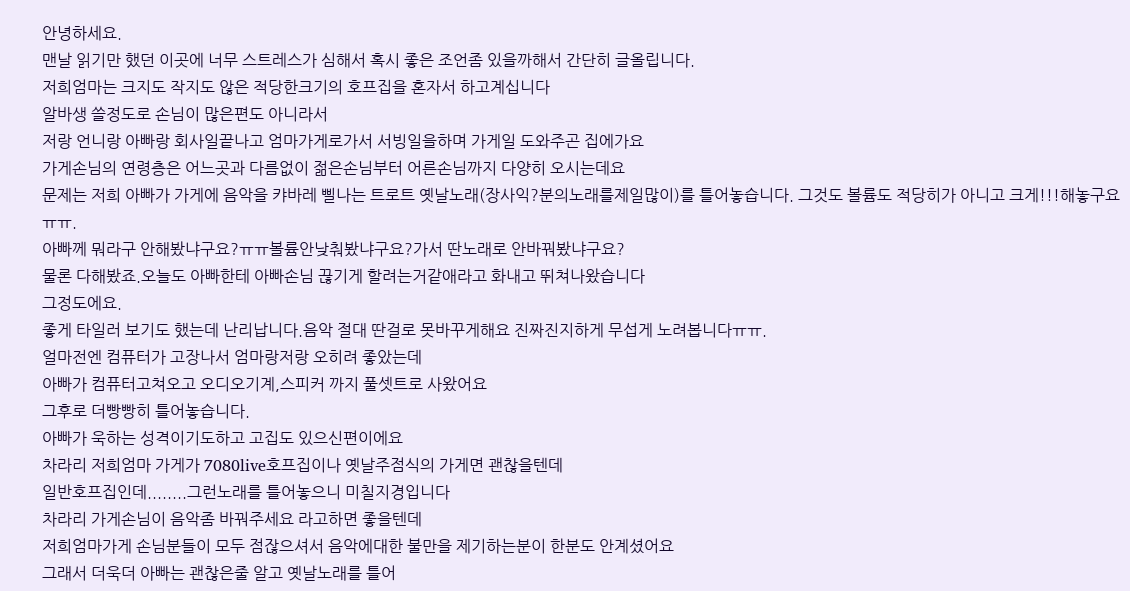안녕하세요.
맨날 읽기만 했던 이곳에 너무 스트레스가 심해서 혹시 좋은 조언좀 있을까해서 간단히 글올립니다.
저희엄마는 크지도 작지도 않은 적당한크기의 호프집을 혼자서 하고계십니다
알바생 쓸정도로 손님이 많은편도 아니라서
저랑 언니랑 아빠랑 회사일끝나고 엄마가게로가서 서빙일을하며 가게일 도와주곤 집에가요
가게손님의 연령층은 어느곳과 다름없이 젊은손님부터 어른손님까지 다양히 오시는데요
문제는 저희 아빠가 가게에 음악을 캬바레 삘나는 트로트 옛날노래(장사익?분의노래를제일많이)를 틀어놓습니다. 그것도 볼륨도 적당히가 아니고 크게!!!해놓구요 ㅠㅠ.
아빠께 뭐라구 안해봤냐구요?ㅠㅠ볼륨안낮춰봤냐구요?가서 딴노래로 안바꿔봤냐구요?
물론 다해봤죠.오늘도 아빠한테 아빠손님 끊기게 할려는거같애라고 화내고 뛰쳐나왔습니다
그정도에요.
좋게 타일러 보기도 했는데 난리납니다.음악 절대 딴걸로 못바꾸게해요 진짜진지하게 무섭게 노려봅니다ㅠㅠ.
얼마전엔 컴퓨터가 고장나서 엄마랑저랑 오히려 좋았는데
아빠가 컴퓨터고쳐오고 오디오기계,스피커 까지 풀셋트로 사왔어요
그후로 더빵빵히 틀어놓습니다.
아빠가 욱하는 성격이기도하고 고집도 있으신편이에요
차라리 저희엄마 가게가 7080live호프집이나 옛날주점식의 가게면 괜찮을텐데
일반호프집인데........그런노래를 틀어놓으니 미칠지경입니다
차라리 가게손님이 음악좀 바꿔주세요 라고하면 좋을텐데
저희엄마가게 손님분들이 모두 점잖으셔서 음악에대한 불만을 제기하는분이 한분도 안계셨어요
그래서 더욱더 아빠는 괜찮은줄 알고 옛날노래를 틀어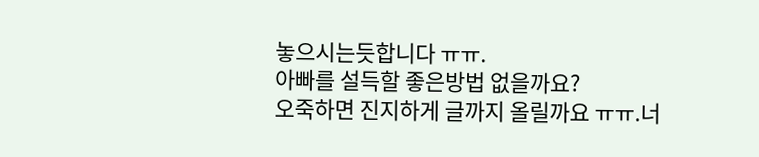놓으시는듯합니다 ㅠㅠ.
아빠를 설득할 좋은방법 없을까요?
오죽하면 진지하게 글까지 올릴까요 ㅠㅠ.너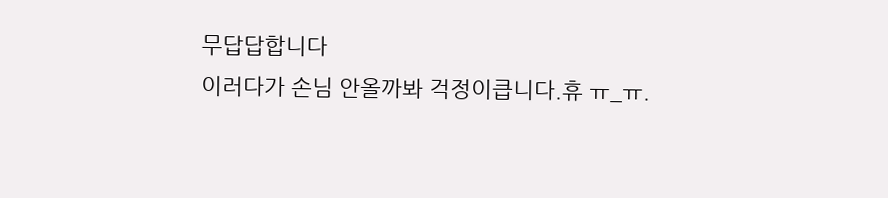무답답합니다
이러다가 손님 안올까봐 걱정이큽니다.휴 ㅠ_ㅠ.